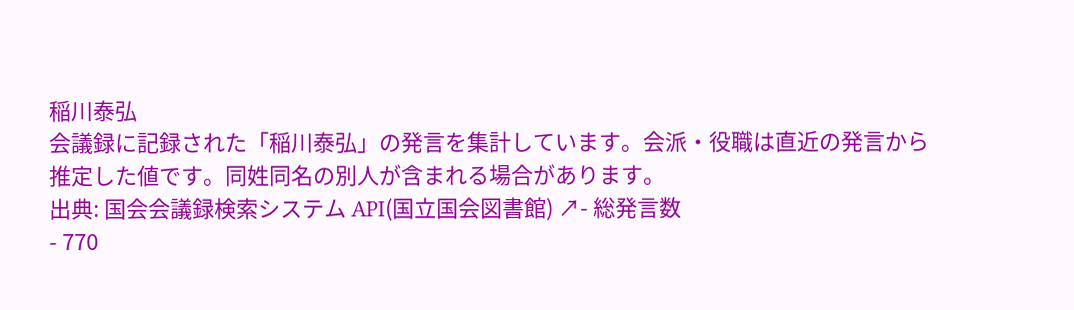稲川泰弘
会議録に記録された「稲川泰弘」の発言を集計しています。会派・役職は直近の発言から推定した値です。同姓同名の別人が含まれる場合があります。
出典: 国会会議録検索システム API(国立国会図書館) ↗- 総発言数
- 770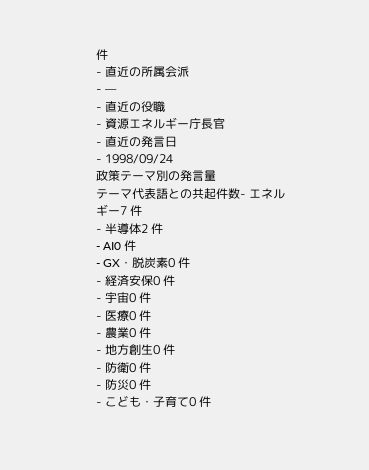件
- 直近の所属会派
- —
- 直近の役職
- 資源エネルギー庁長官
- 直近の発言日
- 1998/09/24
政策テーマ別の発言量
テーマ代表語との共起件数- エネルギー7 件
- 半導体2 件
- AI0 件
- GX・脱炭素0 件
- 経済安保0 件
- 宇宙0 件
- 医療0 件
- 農業0 件
- 地方創生0 件
- 防衛0 件
- 防災0 件
- こども・子育て0 件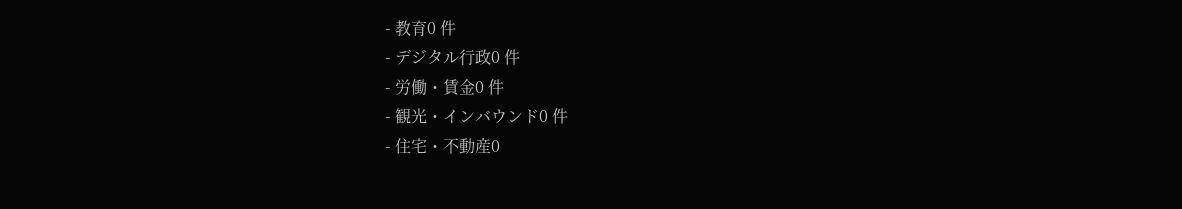- 教育0 件
- デジタル行政0 件
- 労働・賃金0 件
- 観光・インバウンド0 件
- 住宅・不動産0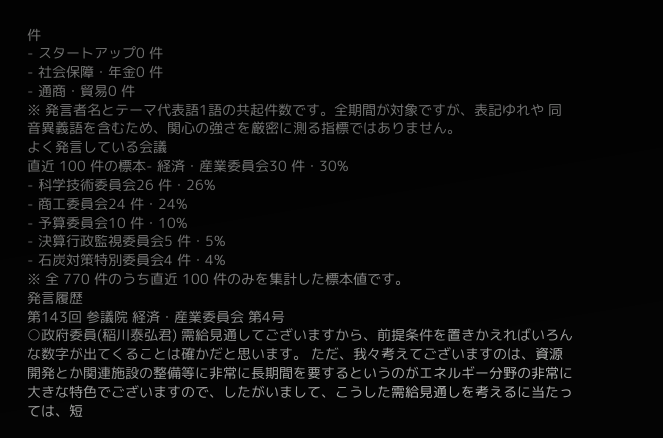件
- スタートアップ0 件
- 社会保障・年金0 件
- 通商・貿易0 件
※ 発言者名とテーマ代表語1語の共起件数です。全期間が対象ですが、表記ゆれや 同音異義語を含むため、関心の強さを厳密に測る指標ではありません。
よく発言している会議
直近 100 件の標本- 経済・産業委員会30 件・30%
- 科学技術委員会26 件・26%
- 商工委員会24 件・24%
- 予算委員会10 件・10%
- 決算行政監視委員会5 件・5%
- 石炭対策特別委員会4 件・4%
※ 全 770 件のうち直近 100 件のみを集計した標本値です。
発言履歴
第143回 参議院 経済・産業委員会 第4号
○政府委員(稲川泰弘君) 需給見通してございますから、前提条件を置きかえればいろんな数字が出てくることは確かだと思います。 ただ、我々考えてございますのは、資源開発とか関連施設の整備等に非常に長期間を要するというのがエネルギー分野の非常に大きな特色でございますので、したがいまして、こうした需給見通しを考えるに当たっては、短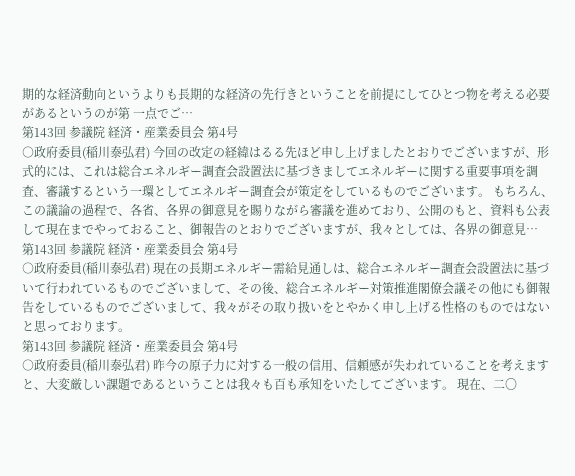期的な経済動向というよりも長期的な経済の先行きということを前提にしてひとつ物を考える必要があるというのが第 一点でご…
第143回 参議院 経済・産業委員会 第4号
○政府委員(稲川泰弘君) 今回の改定の経緯はるる先ほど申し上げましたとおりでございますが、形式的には、これは総合エネルギー調査会設置法に基づきましてエネルギーに関する重要事項を調査、審議するという一環としてエネルギー調査会が策定をしているものでございます。 もちろん、この議論の過程で、各省、各界の御意見を賜りながら審議を進めており、公開のもと、資料も公表して現在までやっておること、御報告のとおりでございますが、我々としては、各界の御意見…
第143回 参議院 経済・産業委員会 第4号
○政府委員(稲川泰弘君) 現在の長期エネルギー需給見通しは、総合エネルギー調査会設置法に基づいて行われているものでございまして、その後、総合エネルギー対策推進閣僚会議その他にも御報告をしているものでございまして、我々がその取り扱いをとやかく申し上げる性格のものではないと思っております。
第143回 参議院 経済・産業委員会 第4号
○政府委員(稲川泰弘君) 昨今の原子力に対する一般の信用、信頼感が失われていることを考えますと、大変厳しい課題であるということは我々も百も承知をいたしてございます。 現在、二〇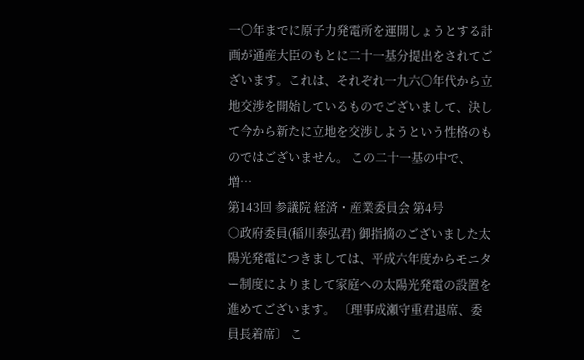一〇年までに原子力発電所を運開しょうとする計画が通産大臣のもとに二十一基分提出をされてございます。これは、それぞれ一九六〇年代から立地交渉を開始しているものでございまして、決して今から新たに立地を交渉しようという性格のものではございません。 この二十一基の中で、増…
第143回 参議院 経済・産業委員会 第4号
○政府委員(稲川泰弘君) 御指摘のございました太陽光発電につきましては、平成六年度からモニター制度によりまして家庭への太陽光発電の設置を進めてございます。 〔理事成瀬守重君退席、委員長着席〕 こ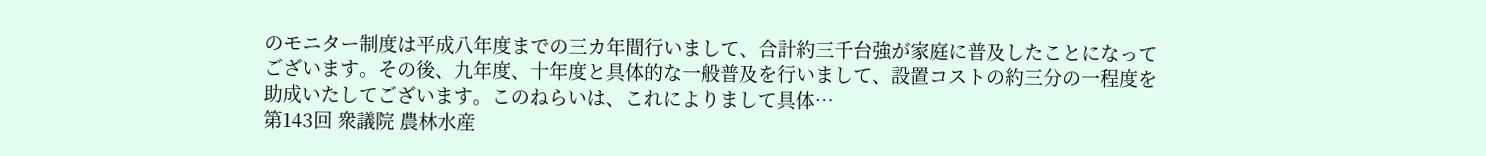のモニター制度は平成八年度までの三カ年間行いまして、合計約三千台強が家庭に普及したことになってございます。その後、九年度、十年度と具体的な一般普及を行いまして、設置コストの約三分の一程度を助成いたしてございます。このねらいは、これによりまして具体…
第143回 衆議院 農林水産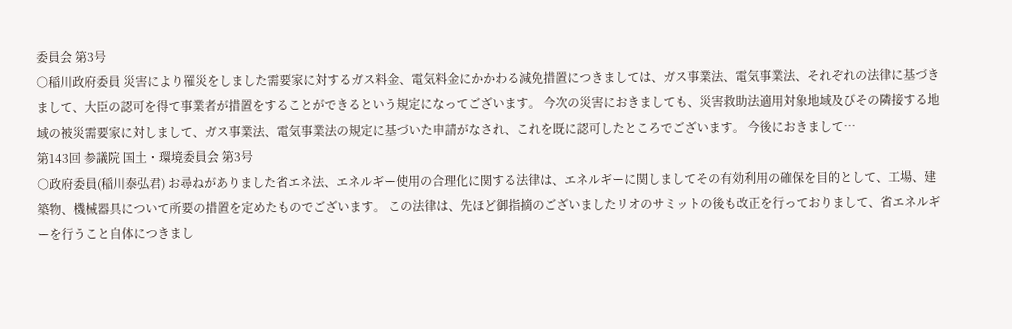委員会 第3号
○稲川政府委員 災害により罹災をしました需要家に対するガス料金、電気料金にかかわる減免措置につきましては、ガス事業法、電気事業法、それぞれの法律に基づきまして、大臣の認可を得て事業者が措置をすることができるという規定になってございます。 今次の災害におきましても、災害救助法適用対象地域及びその隣接する地域の被災需要家に対しまして、ガス事業法、電気事業法の規定に基づいた申請がなされ、これを既に認可したところでございます。 今後におきまして…
第143回 参議院 国土・環境委員会 第3号
○政府委員(稲川泰弘君) お尋ねがありました省エネ法、エネルギー使用の合理化に関する法律は、エネルギーに関しましてその有効利用の確保を目的として、工場、建築物、機械器具について所要の措置を定めたものでございます。 この法律は、先ほど御指摘のございましたリオのサミットの後も改正を行っておりまして、省エネルギーを行うこと自体につきまし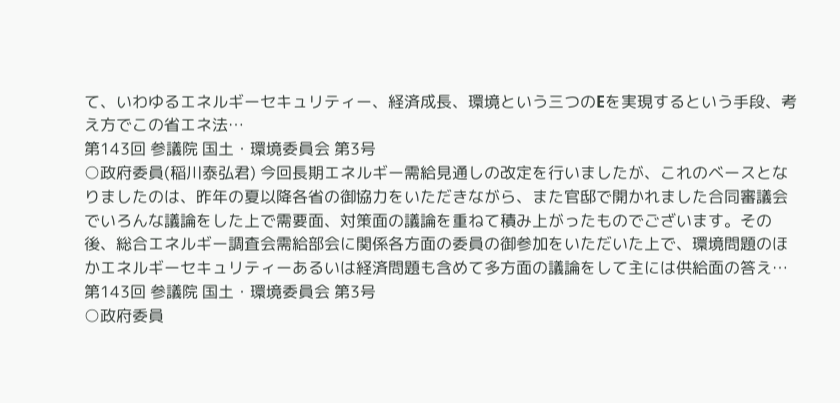て、いわゆるエネルギーセキュリティー、経済成長、環境という三つのEを実現するという手段、考え方でこの省エネ法…
第143回 参議院 国土・環境委員会 第3号
○政府委員(稲川泰弘君) 今回長期エネルギー需給見通しの改定を行いましたが、これのベースとなりましたのは、昨年の夏以降各省の御協力をいただきながら、また官邸で開かれました合同審議会でいろんな議論をした上で需要面、対策面の議論を重ねて積み上がったものでございます。その後、総合エネルギー調査会需給部会に関係各方面の委員の御参加をいただいた上で、環境問題のほかエネルギーセキュリティーあるいは経済問題も含めて多方面の議論をして主には供給面の答え…
第143回 参議院 国土・環境委員会 第3号
○政府委員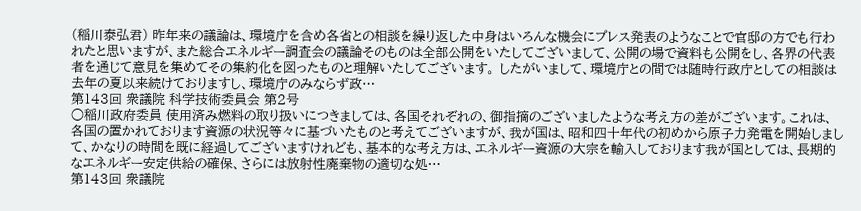(稲川泰弘君) 昨年来の議論は、環境庁を含め各省との相談を繰り返した中身はいろんな機会にプレス発表のようなことで官邸の方でも行われたと思いますが、また総合エネルギー調査会の議論そのものは全部公開をいたしてございまして、公開の場で資料も公開をし、各界の代表者を通じて意見を集めてその集約化を図ったものと理解いたしてございます。 したがいまして、環境庁との間では随時行政庁としての相談は去年の夏以来続けておりますし、環境庁のみならず政…
第143回 衆議院 科学技術委員会 第2号
○稲川政府委員 使用済み燃料の取り扱いにつきましては、各国それぞれの、御指摘のございましたような考え方の差がございます。これは、各国の置かれております資源の状況等々に基づいたものと考えてございますが、我が国は、昭和四十年代の初めから原子力発電を開始しまして、かなりの時間を既に経過してございますけれども、基本的な考え方は、エネルギー資源の大宗を輸入しております我が国としては、長期的なエネルギー安定供給の確保、さらには放射性廃棄物の適切な処…
第143回 衆議院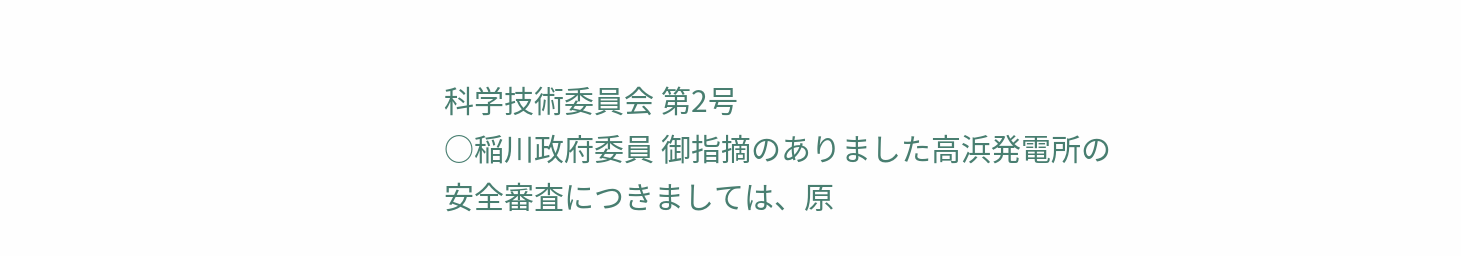科学技術委員会 第2号
○稲川政府委員 御指摘のありました高浜発電所の安全審査につきましては、原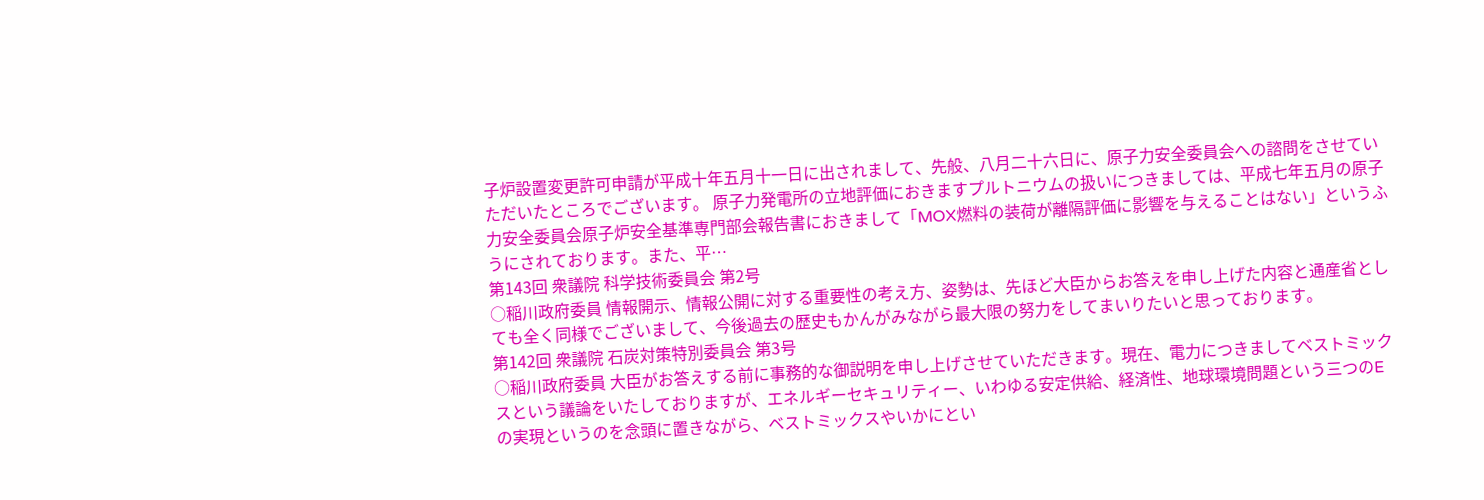子炉設置変更許可申請が平成十年五月十一日に出されまして、先般、八月二十六日に、原子力安全委員会への諮問をさせていただいたところでございます。 原子力発電所の立地評価におきますプルトニウムの扱いにつきましては、平成七年五月の原子力安全委員会原子炉安全基準専門部会報告書におきまして「MOX燃料の装荷が離隔評価に影響を与えることはない」というふうにされております。また、平…
第143回 衆議院 科学技術委員会 第2号
○稲川政府委員 情報開示、情報公開に対する重要性の考え方、姿勢は、先ほど大臣からお答えを申し上げた内容と通産省としても全く同様でございまして、今後過去の歴史もかんがみながら最大限の努力をしてまいりたいと思っております。
第142回 衆議院 石炭対策特別委員会 第3号
○稲川政府委員 大臣がお答えする前に事務的な御説明を申し上げさせていただきます。現在、電力につきましてベストミックスという議論をいたしておりますが、エネルギーセキュリティー、いわゆる安定供給、経済性、地球環境問題という三つのEの実現というのを念頭に置きながら、ベストミックスやいかにとい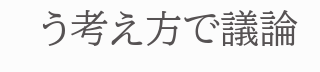う考え方で議論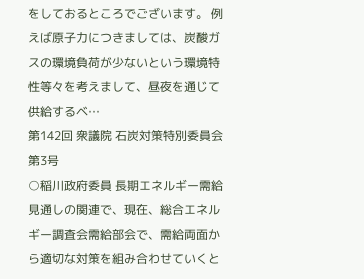をしておるところでございます。 例えば原子力につきましては、炭酸ガスの環境負荷が少ないという環境特性等々を考えまして、昼夜を通じて供給するベ…
第142回 衆議院 石炭対策特別委員会 第3号
○稲川政府委員 長期エネルギー需給見通しの関連で、現在、総合エネルギー調査会需給部会で、需給両面から適切な対策を組み合わせていくと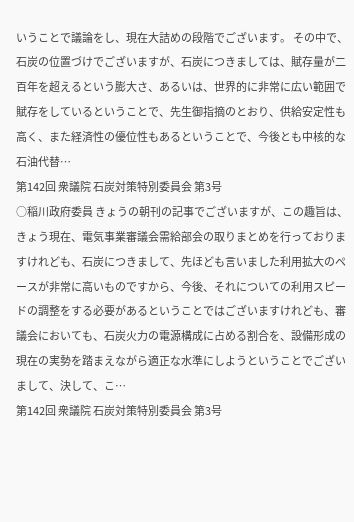いうことで議論をし、現在大詰めの段階でございます。 その中で、石炭の位置づけでございますが、石炭につきましては、賦存量が二百年を超えるという膨大さ、あるいは、世界的に非常に広い範囲で賦存をしているということで、先生御指摘のとおり、供給安定性も高く、また経済性の優位性もあるということで、今後とも中核的な石油代替…
第142回 衆議院 石炭対策特別委員会 第3号
○稲川政府委員 きょうの朝刊の記事でございますが、この趣旨は、きょう現在、電気事業審議会需給部会の取りまとめを行っておりますけれども、石炭につきまして、先ほども言いました利用拡大のペースが非常に高いものですから、今後、それについての利用スピードの調整をする必要があるということではございますけれども、審議会においても、石炭火力の電源構成に占める割合を、設備形成の現在の実勢を踏まえながら適正な水準にしようということでございまして、決して、こ…
第142回 衆議院 石炭対策特別委員会 第3号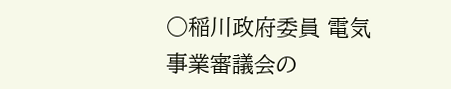○稲川政府委員 電気事業審議会の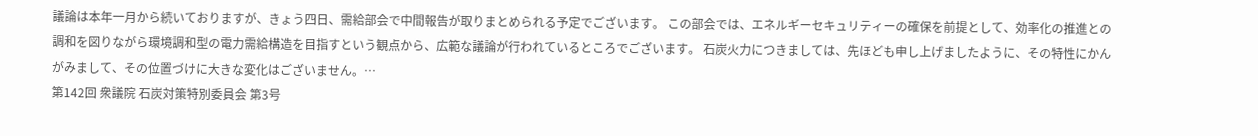議論は本年一月から続いておりますが、きょう四日、需給部会で中間報告が取りまとめられる予定でございます。 この部会では、エネルギーセキュリティーの確保を前提として、効率化の推進との調和を図りながら環境調和型の電力需給構造を目指すという観点から、広範な議論が行われているところでございます。 石炭火力につきましては、先ほども申し上げましたように、その特性にかんがみまして、その位置づけに大きな変化はございません。…
第142回 衆議院 石炭対策特別委員会 第3号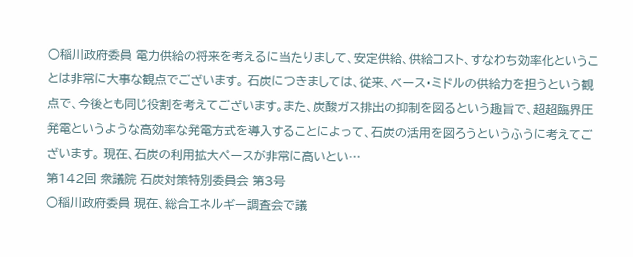○稲川政府委員 電力供給の将来を考えるに当たりまして、安定供給、供給コスト、すなわち効率化ということは非常に大事な観点でございます。 石炭につきましては、従来、ベース・ミドルの供給力を担うという観点で、今後とも同じ役割を考えてございます。また、炭酸ガス排出の抑制を図るという趣旨で、超超臨界圧発電というような高効率な発電方式を導入することによって、石炭の活用を図ろうというふうに考えてございます。 現在、石炭の利用拡大ペースが非常に高いとい…
第142回 衆議院 石炭対策特別委員会 第3号
○稲川政府委員 現在、総合エネルギー調査会で議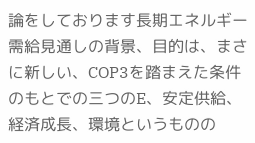論をしております長期エネルギー需給見通しの背景、目的は、まさに新しい、COP3を踏まえた条件のもとでの三つのE、安定供給、経済成長、環境というものの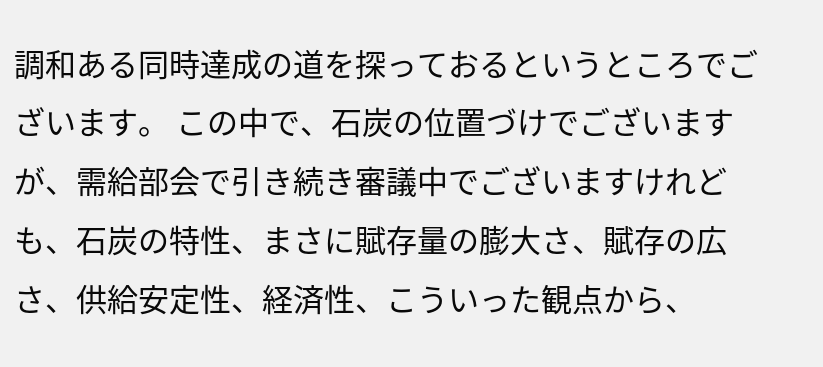調和ある同時達成の道を探っておるというところでございます。 この中で、石炭の位置づけでございますが、需給部会で引き続き審議中でございますけれども、石炭の特性、まさに賦存量の膨大さ、賦存の広さ、供給安定性、経済性、こういった観点から、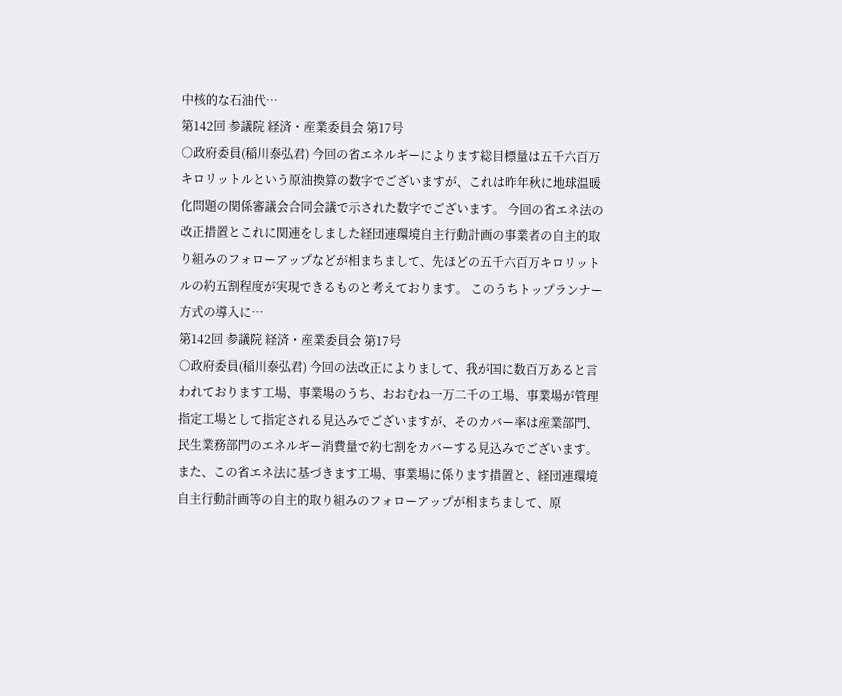中核的な石油代…
第142回 参議院 経済・産業委員会 第17号
○政府委員(稲川泰弘君) 今回の省エネルギーによります総目標量は五千六百万キロリットルという原油換算の数字でございますが、これは昨年秋に地球温暖化問題の関係審議会合同会議で示された数字でございます。 今回の省エネ法の改正措置とこれに関連をしました経団連環境自主行動計画の事業者の自主的取り組みのフォローアップなどが相まちまして、先ほどの五千六百万キロリットルの約五割程度が実現できるものと考えております。 このうちトップランナー方式の導入に…
第142回 参議院 経済・産業委員会 第17号
○政府委員(稲川泰弘君) 今回の法改正によりまして、我が国に数百万あると言われております工場、事業場のうち、おおむね一万二千の工場、事業場が管理指定工場として指定される見込みでございますが、そのカバー率は産業部門、民生業務部門のエネルギー消費量で約七割をカバーする見込みでございます。 また、この省エネ法に基づきます工場、事業場に係ります措置と、経団連環境自主行動計画等の自主的取り組みのフォローアップが相まちまして、原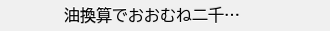油換算でおおむね二千…